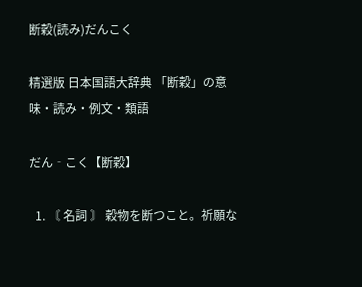断穀(読み)だんこく

精選版 日本国語大辞典 「断穀」の意味・読み・例文・類語

だん‐こく【断穀】

  1. 〘 名詞 〙 穀物を断つこと。祈願な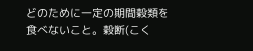どのために一定の期間穀類を食べないこと。穀断(こく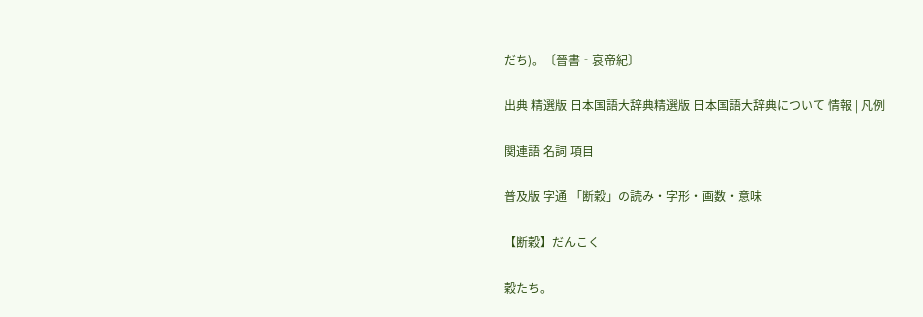だち)。〔晉書‐哀帝紀〕

出典 精選版 日本国語大辞典精選版 日本国語大辞典について 情報 | 凡例

関連語 名詞 項目

普及版 字通 「断穀」の読み・字形・画数・意味

【断穀】だんこく

穀たち。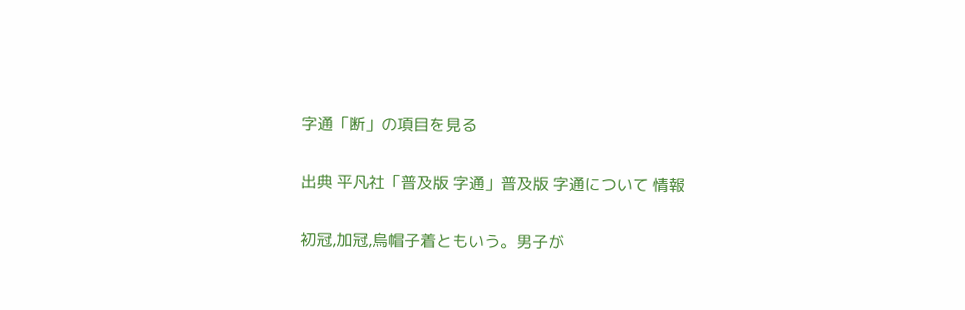字通「断」の項目を見る

出典 平凡社「普及版 字通」普及版 字通について 情報

初冠,加冠,烏帽子着ともいう。男子が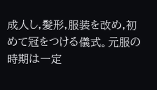成人し,髪形,服装を改め,初めて冠をつける儀式。元服の時期は一定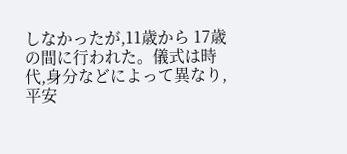しなかったが,11歳から 17歳の間に行われた。儀式は時代,身分などによって異なり,平安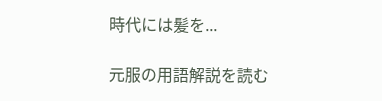時代には髪を...

元服の用語解説を読む